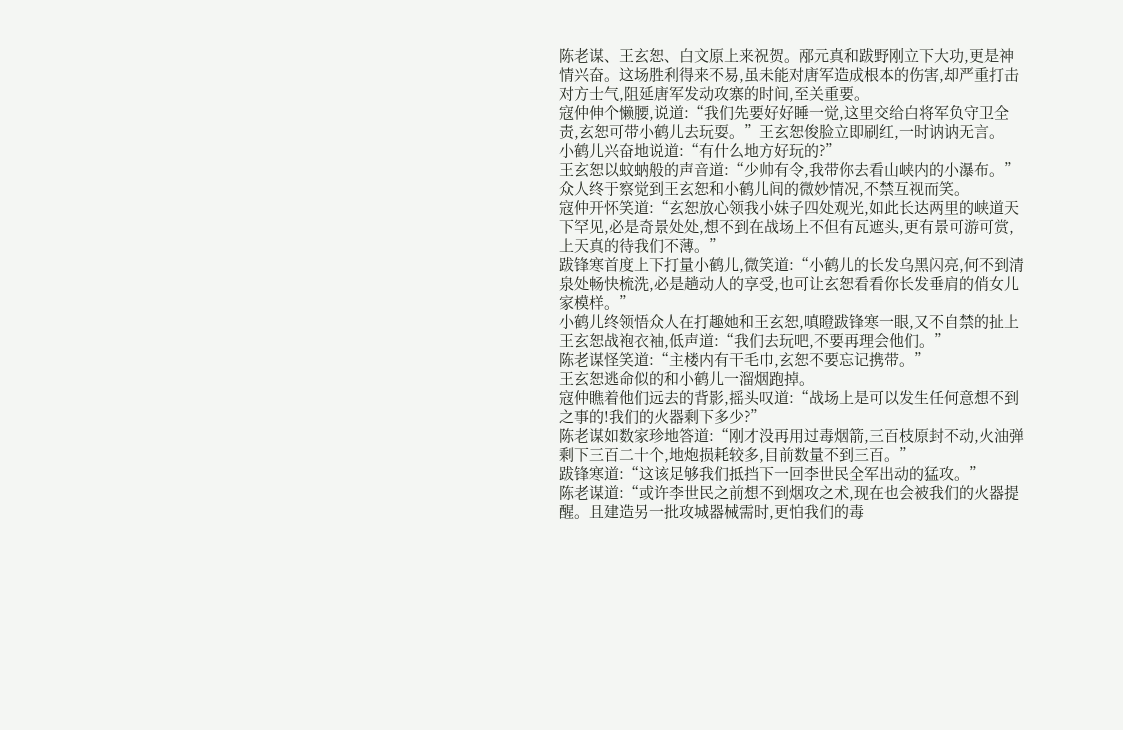陈老谋、王玄恕、白文原上来祝贺。邴元真和跋野刚立下大功,更是神情兴奋。这场胜利得来不易,虽未能对唐军造成根本的伤害,却严重打击对方士气,阻延唐军发动攻寨的时间,至关重要。
寇仲伸个懒腰,说道:“我们先要好好睡一觉,这里交给白将军负守卫全责,玄恕可带小鹤儿去玩耍。”王玄恕俊脸立即刷红,一时讷讷无言。
小鹤儿兴奋地说道:“有什么地方好玩的?”
王玄恕以蚊蚋般的声音道:“少帅有令,我带你去看山峡内的小瀑布。”
众人终于察觉到王玄恕和小鹤儿间的微妙情况,不禁互视而笑。
寇仲开怀笑道:“玄恕放心领我小妹子四处观光,如此长达两里的峡道天下罕见,必是奇景处处,想不到在战场上不但有瓦遮头,更有景可游可赏,上天真的待我们不薄。”
跋锋寒首度上下打量小鹤儿,微笑道:“小鹤儿的长发乌黑闪亮,何不到清泉处畅快梳洗,必是趟动人的享受,也可让玄恕看看你长发垂肩的俏女儿家模样。”
小鹤儿终领悟众人在打趣她和王玄恕,嗔瞪跋锋寒一眼,又不自禁的扯上王玄恕战袍衣袖,低声道:“我们去玩吧,不要再理会他们。”
陈老谋怪笑道:“主楼内有干毛巾,玄恕不要忘记携带。”
王玄恕逃命似的和小鹤儿一溜烟跑掉。
寇仲瞧着他们远去的背影,摇头叹道:“战场上是可以发生任何意想不到之事的!我们的火器剩下多少?”
陈老谋如数家珍地答道:“刚才没再用过毒烟箭,三百枝原封不动,火油弹剩下三百二十个,地炮损耗较多,目前数量不到三百。”
跋锋寒道:“这该足够我们抵挡下一回李世民全军出动的猛攻。”
陈老谋道:“或许李世民之前想不到烟攻之术,现在也会被我们的火器提醒。且建造另一批攻城器械需时,更怕我们的毒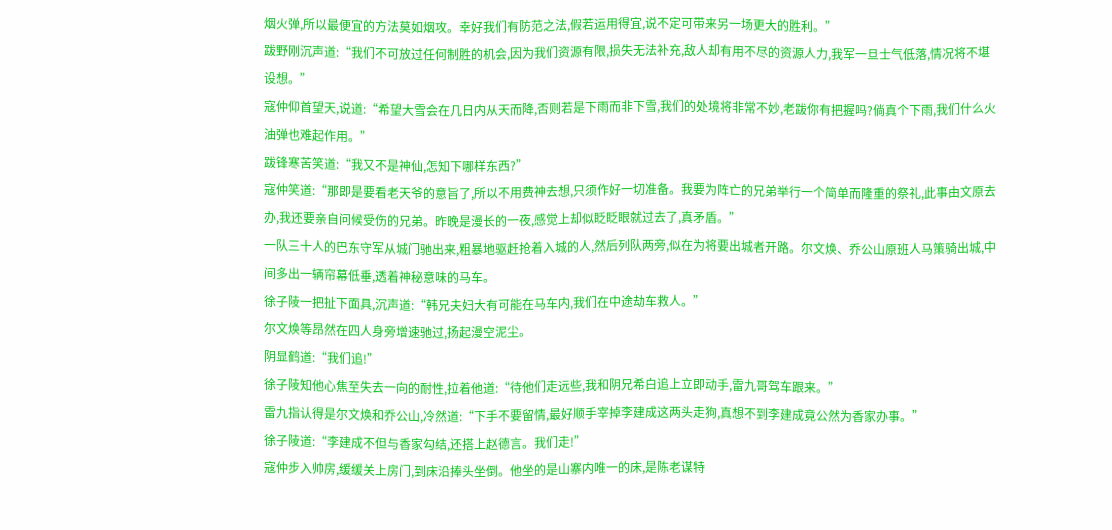烟火弹,所以最便宜的方法莫如烟攻。幸好我们有防范之法,假若运用得宜,说不定可带来另一场更大的胜利。”
跋野刚沉声道:“我们不可放过任何制胜的机会,因为我们资源有限,损失无法补充,敌人却有用不尽的资源人力,我军一旦士气低落,情况将不堪设想。”
寇仲仰首望天,说道:“希望大雪会在几日内从天而降,否则若是下雨而非下雪,我们的处境将非常不妙,老跋你有把握吗?倘真个下雨,我们什么火油弹也难起作用。”
跋锋寒苦笑道:“我又不是神仙,怎知下哪样东西?”
寇仲笑道:“那即是要看老天爷的意旨了,所以不用费神去想,只须作好一切准备。我要为阵亡的兄弟举行一个简单而隆重的祭礼,此事由文原去办,我还要亲自问候受伤的兄弟。昨晚是漫长的一夜,感觉上却似眨眨眼就过去了,真矛盾。”
一队三十人的巴东守军从城门驰出来,粗暴地驱赶抢着入城的人,然后列队两旁,似在为将要出城者开路。尔文焕、乔公山原班人马策骑出城,中间多出一辆帘幕低垂,透着神秘意味的马车。
徐子陵一把扯下面具,沉声道:“韩兄夫妇大有可能在马车内,我们在中途劫车救人。”
尔文焕等昂然在四人身旁增速驰过,扬起漫空泥尘。
阴显鹤道:“我们追!”
徐子陵知他心焦至失去一向的耐性,拉着他道:“待他们走远些,我和阴兄希白追上立即动手,雷九哥驾车跟来。”
雷九指认得是尔文焕和乔公山,冷然道:“下手不要留情,最好顺手宰掉李建成这两头走狗,真想不到李建成竟公然为香家办事。”
徐子陵道:“李建成不但与香家勾结,还搭上赵德言。我们走!”
寇仲步入帅房,缓缓关上房门,到床沿捧头坐倒。他坐的是山寨内唯一的床,是陈老谋特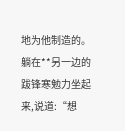地为他制造的。
躺在**另一边的跋锋寒勉力坐起来,说道:“想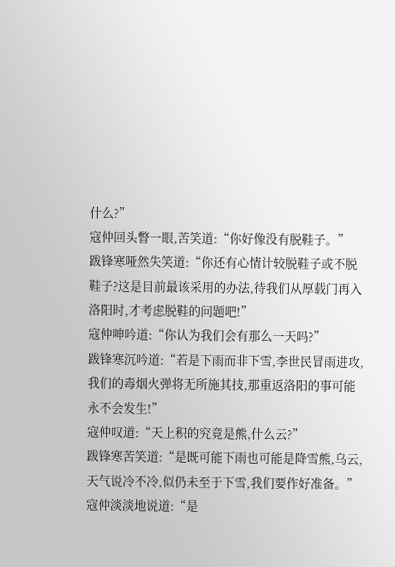什么?”
寇仲回头瞥一眼,苦笑道:“你好像没有脱鞋子。”
跋锋寒哑然失笑道:“你还有心情计较脱鞋子或不脱鞋子?这是目前最该采用的办法,待我们从厚载门再入洛阳时,才考虑脱鞋的问题吧!”
寇仲呻吟道:“你认为我们会有那么一天吗?”
跋锋寒沉吟道:“若是下雨而非下雪,李世民冒雨进攻,我们的毒烟火弹将无所施其技,那重返洛阳的事可能永不会发生!”
寇仲叹道:“天上积的究竟是熊,什么云?”
跋锋寒苦笑道:“是既可能下雨也可能是降雪熊,乌云,天气说冷不冷,似仍未至于下雪,我们要作好准备。”
寇仲淡淡地说道:“是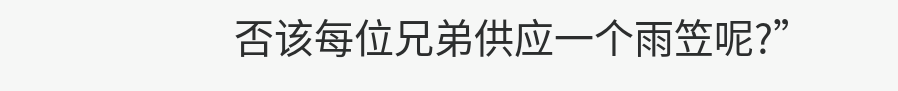否该每位兄弟供应一个雨笠呢?”